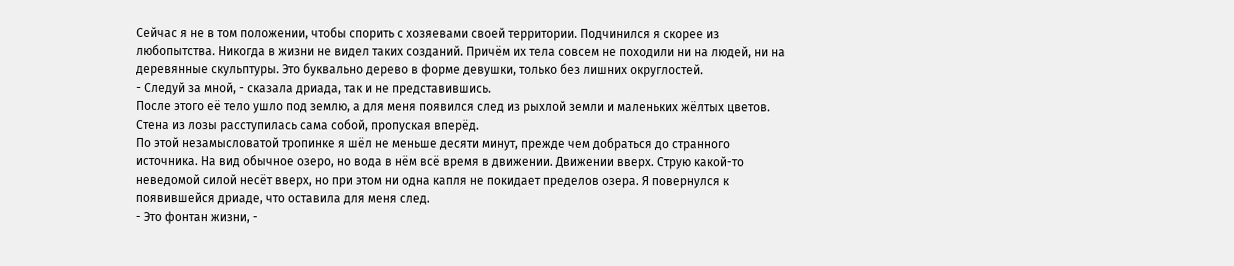Сейчас я не в том положении, чтобы спорить с хозяевами своей территории. Подчинился я скорее из любопытства. Никогда в жизни не видел таких созданий. Причём их тела совсем не походили ни на людей, ни на деревянные скульптуры. Это буквально дерево в форме девушки, только без лишних округлостей.
- Следуй за мной, - сказала дриада, так и не представившись.
После этого её тело ушло под землю, а для меня появился след из рыхлой земли и маленьких жёлтых цветов. Стена из лозы расступилась сама собой, пропуская вперёд.
По этой незамысловатой тропинке я шёл не меньше десяти минут, прежде чем добраться до странного источника. На вид обычное озеро, но вода в нём всё время в движении. Движении вверх. Струю какой-то неведомой силой несёт вверх, но при этом ни одна капля не покидает пределов озера. Я повернулся к появившейся дриаде, что оставила для меня след.
- Это фонтан жизни, -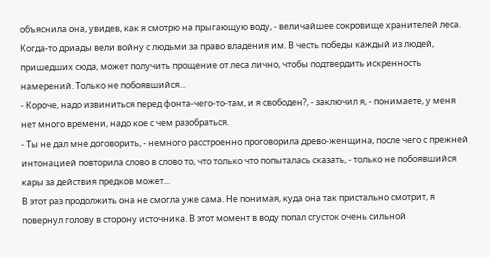объяснила она, увидев, как я смотрю на прыгающую воду, - величайшее сокровище хранителей леса. Когда-то дриады вели войну с людьми за право владения им. В честь победы каждый из людей, пришедших сюда, может получить прощение от леса лично, чтобы подтвердить искренность намерений. Только не побоявшийся...
- Короче, надо извиниться перед фонта-чего-то-там, и я свободен?, - заключил я, - понимаете, у меня нет много времени, надо кое с чем разобраться.
- Ты не дал мне договорить, - немного расстроенно проговорила древо-женщина, после чего с прежней интонацией повторила слово в слово то, что только что попыталась сказать, - только не побоявшийся кары за действия предков может...
В этот раз продолжить она не смогла уже сама. Не понимая, куда она так пристально смотрит, я повернул голову в сторону источника. В этот момент в воду попал сгусток очень сильной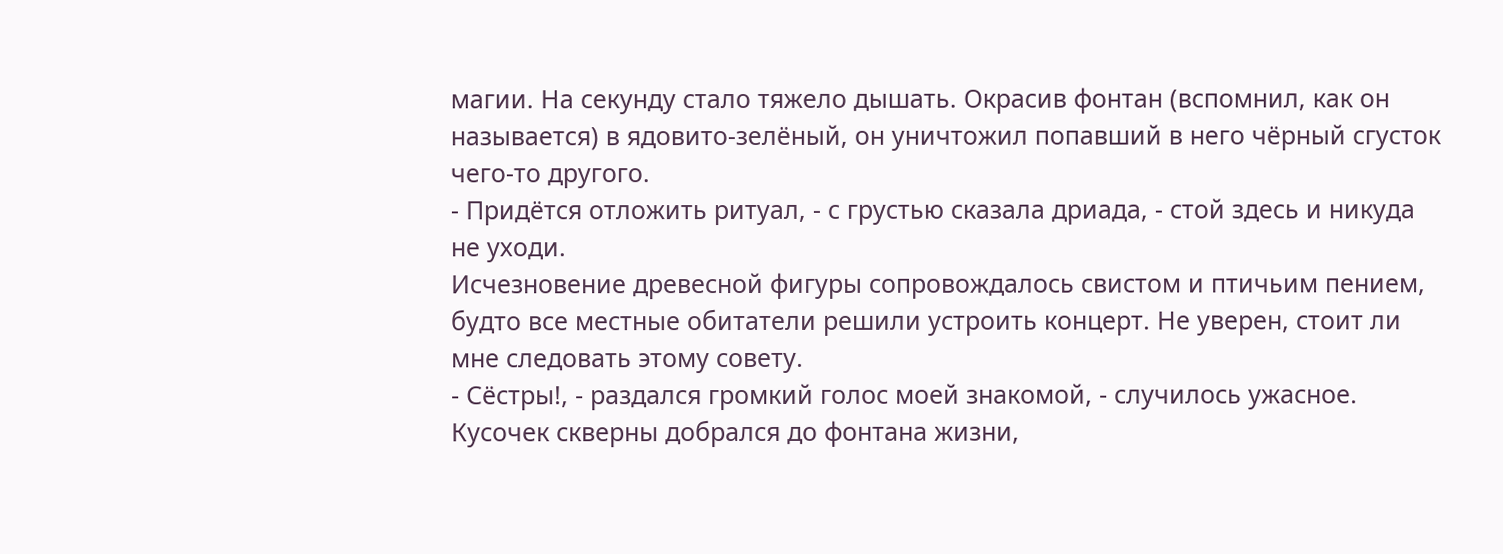магии. На секунду стало тяжело дышать. Окрасив фонтан (вспомнил, как он называется) в ядовито-зелёный, он уничтожил попавший в него чёрный сгусток чего-то другого.
- Придётся отложить ритуал, - с грустью сказала дриада, - стой здесь и никуда не уходи.
Исчезновение древесной фигуры сопровождалось свистом и птичьим пением, будто все местные обитатели решили устроить концерт. Не уверен, стоит ли мне следовать этому совету.
- Сёстры!, - раздался громкий голос моей знакомой, - случилось ужасное. Кусочек скверны добрался до фонтана жизни,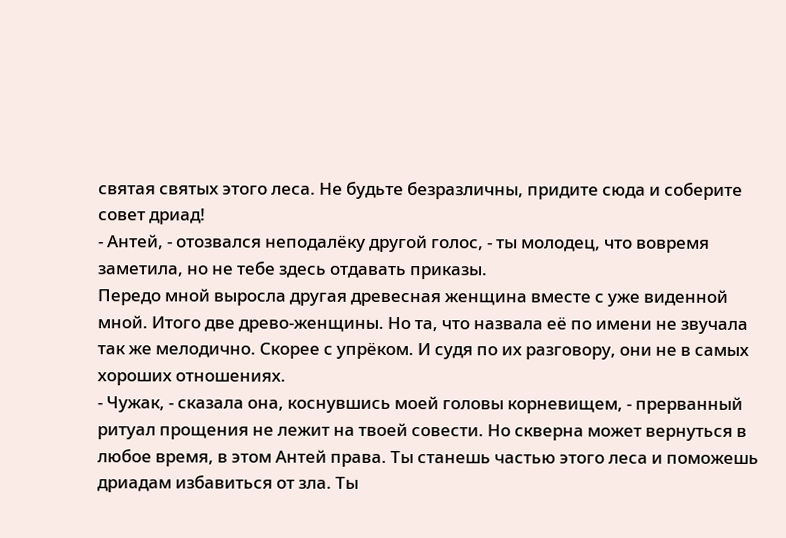святая святых этого леса. Не будьте безразличны, придите сюда и соберите совет дриад!
- Антей, - отозвался неподалёку другой голос, - ты молодец, что вовремя заметила, но не тебе здесь отдавать приказы.
Передо мной выросла другая древесная женщина вместе с уже виденной мной. Итого две древо-женщины. Но та, что назвала её по имени не звучала так же мелодично. Скорее с упрёком. И судя по их разговору, они не в самых хороших отношениях.
- Чужак, - сказала она, коснувшись моей головы корневищем, - прерванный ритуал прощения не лежит на твоей совести. Но скверна может вернуться в любое время, в этом Антей права. Ты станешь частью этого леса и поможешь дриадам избавиться от зла. Ты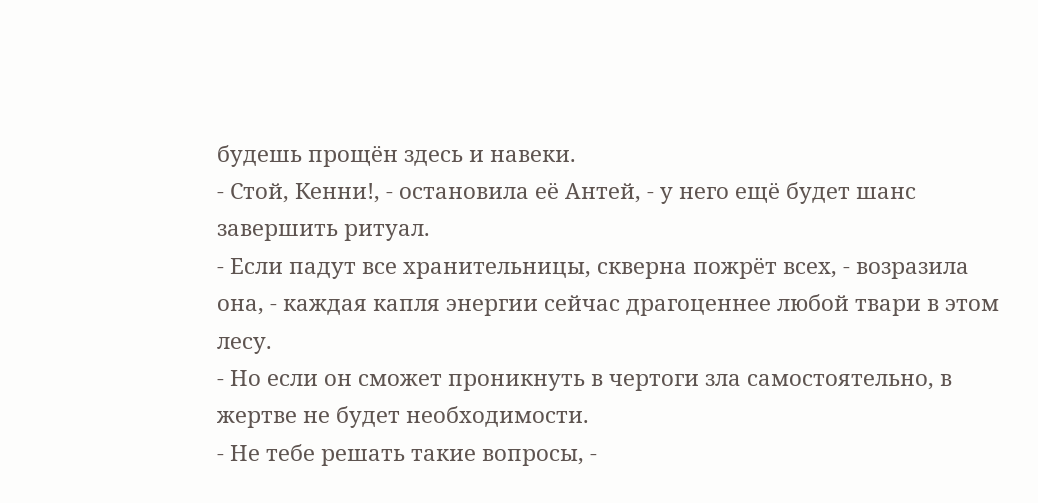будешь прощён здесь и навеки.
- Стой, Кенни!, - остановила её Антей, - у него ещё будет шанс завершить ритуал.
- Если падут все хранительницы, скверна пожрёт всех, - возразила она, - каждая капля энергии сейчас драгоценнее любой твари в этом лесу.
- Но если он сможет проникнуть в чертоги зла самостоятельно, в жертве не будет необходимости.
- Не тебе решать такие вопросы, -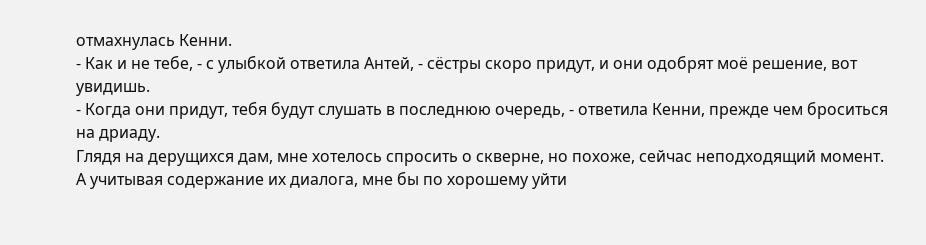отмахнулась Кенни.
- Как и не тебе, - с улыбкой ответила Антей, - сёстры скоро придут, и они одобрят моё решение, вот увидишь.
- Когда они придут, тебя будут слушать в последнюю очередь, - ответила Кенни, прежде чем броситься на дриаду.
Глядя на дерущихся дам, мне хотелось спросить о скверне, но похоже, сейчас неподходящий момент. А учитывая содержание их диалога, мне бы по хорошему уйти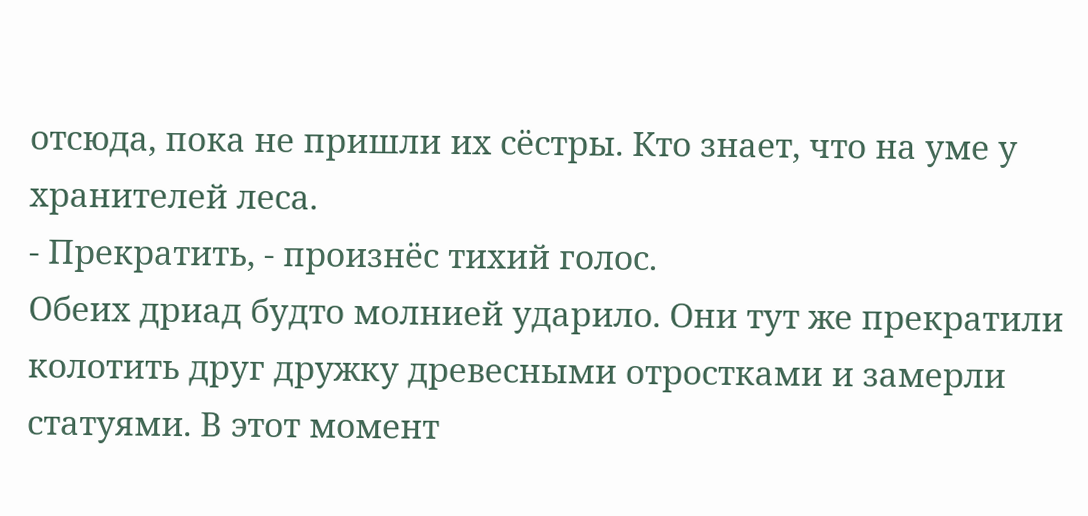отсюда, пока не пришли их сёстры. Кто знает, что на уме у хранителей леса.
- Прекратить, - произнёс тихий голос.
Обеих дриад будто молнией ударило. Они тут же прекратили колотить друг дружку древесными отростками и замерли статуями. В этот момент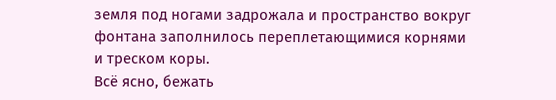земля под ногами задрожала и пространство вокруг фонтана заполнилось переплетающимися корнями и треском коры.
Всё ясно, бежать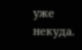уже некуда.